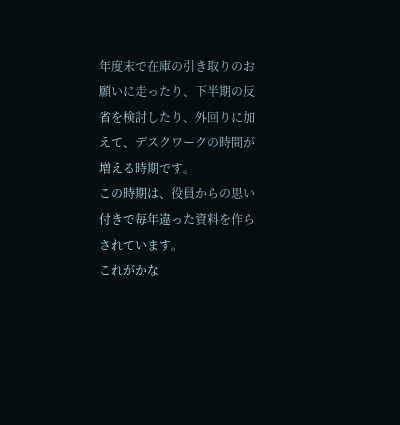年度末で在庫の引き取りのお願いに走ったり、下半期の反省を検討したり、外回りに加えて、デスクワークの時間が増える時期です。
この時期は、役員からの思い付きで毎年違った資料を作らされています。
これがかな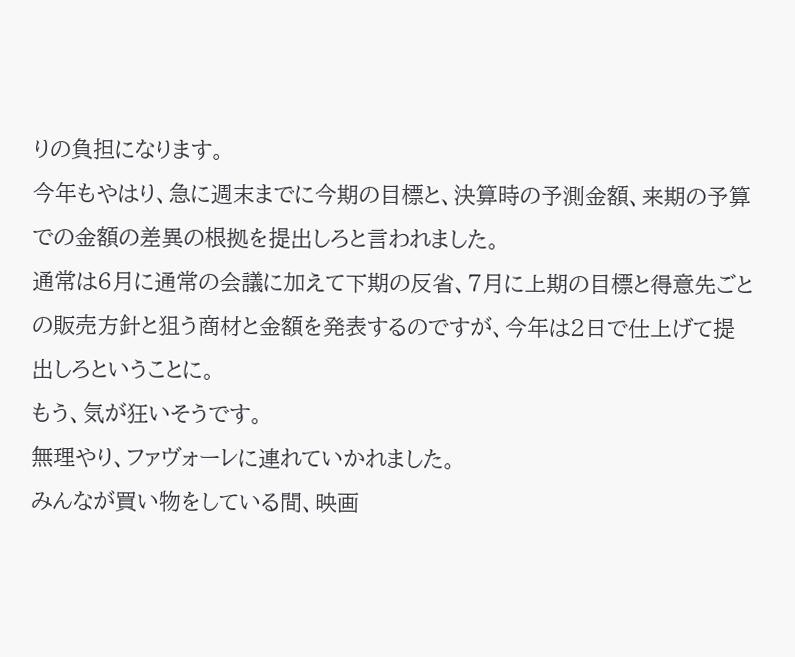りの負担になります。
今年もやはり、急に週末までに今期の目標と、決算時の予測金額、来期の予算での金額の差異の根拠を提出しろと言われました。
通常は6月に通常の会議に加えて下期の反省、7月に上期の目標と得意先ごとの販売方針と狙う商材と金額を発表するのですが、今年は2日で仕上げて提出しろということに。
もう、気が狂いそうです。
無理やり、ファヴォーレに連れていかれました。
みんなが買い物をしている間、映画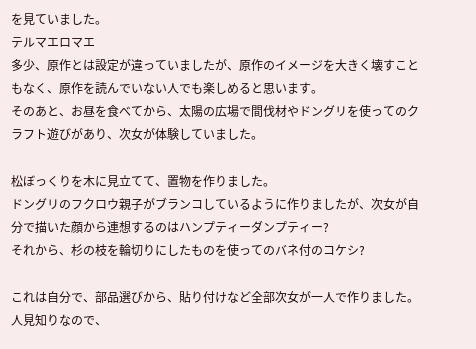を見ていました。
テルマエロマエ
多少、原作とは設定が違っていましたが、原作のイメージを大きく壊すこともなく、原作を読んでいない人でも楽しめると思います。
そのあと、お昼を食べてから、太陽の広場で間伐材やドングリを使ってのクラフト遊びがあり、次女が体験していました。

松ぼっくりを木に見立てて、置物を作りました。
ドングリのフクロウ親子がブランコしているように作りましたが、次女が自分で描いた顔から連想するのはハンプティーダンプティー?
それから、杉の枝を輪切りにしたものを使ってのバネ付のコケシ?

これは自分で、部品選びから、貼り付けなど全部次女が一人で作りました。
人見知りなので、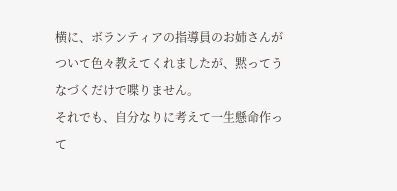横に、ボランティアの指導員のお姉さんがついて色々教えてくれましたが、黙ってうなづくだけで喋りません。
それでも、自分なりに考えて一生懸命作って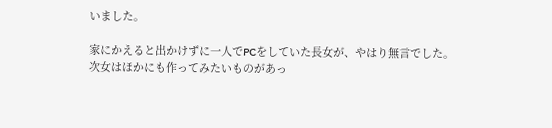いました。

家にかえると出かけずに一人でPCをしていた長女が、やはり無言でした。
次女はほかにも作ってみたいものがあっ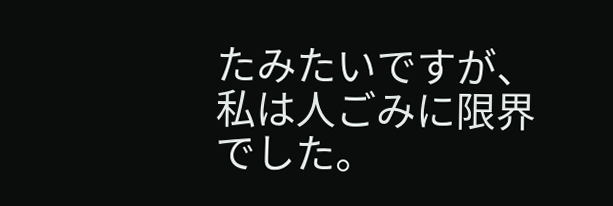たみたいですが、私は人ごみに限界でした。